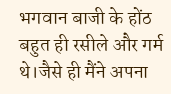भगवान बाजी के होंठ बहुत ही रसीले और गर्म थे।जैसे ही मैंने अपना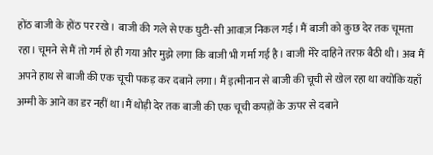होंठ बाजी के होंठ पर रखे। बाजी की गले से एक घुटी-सी आवाज़ निकल गई। मैं बाजी को कुछ देर तक चूमता रहा। चूमने से मैं तो गर्म हो ही गया और मुझे लगा कि बाजी भी गर्मा गई है। बाजी मेरे दाहिने तरफ़ बैठी थी। अब मैं अपने हाथ से बाजी की एक चूची पकड़ कर दबाने लगा। मैं इत्मीनान से बाजी की चूची से खेल रहा था क्योंकि यहाँ अम्मी के आने का डर नहीं था।मैं थोड़ी देर तक बाजी की एक चूची कपड़ों के ऊपर से दबाने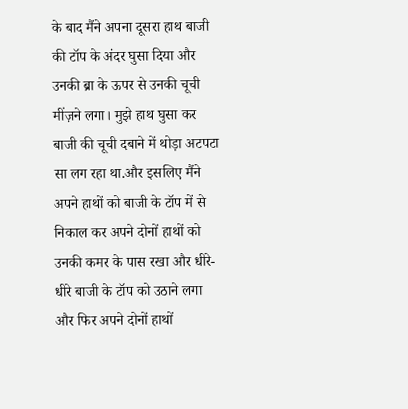के बाद मैंने अपना दूसरा हाथ बाजी की टॉप के अंदर घुसा दिया और उनकी ब्रा के ऊपर से उनकी चूची मींज़ने लगा। मुझे हाथ घुसा कर बाजी की चूची दबाने में थोड़ा अटपटा सा लग रहा था.और इसलिए मैंने अपने हाथों को बाजी के टॉप में से निकाल कर अपने दोनों हाथों को उनकी कमर के पास रखा और धीरे-धीरे बाजी के टॉप को उठाने लगा और फिर अपने दोनों हाथों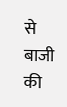से बाजी की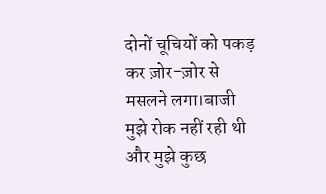दोनों चूचियों को पकड़ कर ज़ोर-ज़ोर से मसलने लगा।बाजी मुझे रोक नहीं रही थी और मुझे कुछ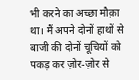भी करने का अच्छा मौक़ा था। मैं अपने दोनों हाथों से बाजी की दोनों चूचियों को पकड़ कर ज़ोर-ज़ोर से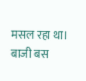मसल रहा था। बाजी बस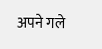अपने गले